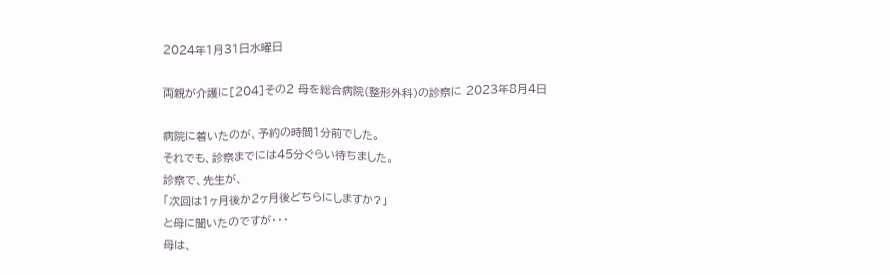2024年1月31日水曜日

両親が介護に[204]その2 母を総合病院(整形外科)の診察に 2023年8月4日

病院に着いたのが、予約の時間1分前でした。
それでも、診察までには45分ぐらい待ちました。
診察で、先生が、
「次回は1ヶ月後か2ヶ月後どちらにしますか?」
と母に聞いたのですが・・・
母は、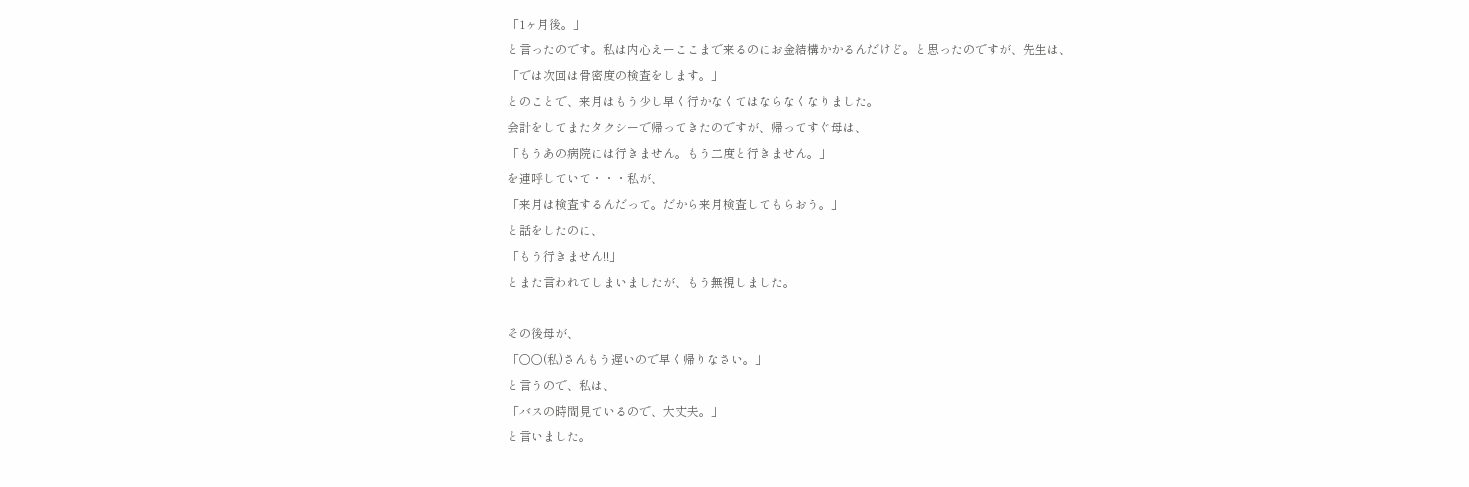「1ヶ月後。」
と言ったのです。私は内心えーここまで来るのにお金結構かかるんだけど。と思ったのですが、先生は、
「では次回は骨密度の検査をします。」
とのことで、来月はもう少し早く行かなくてはならなくなりました。
会計をしてまたタクシーで帰ってきたのですが、帰ってすぐ母は、
「もうあの病院には行きません。もう二度と行きません。」
を連呼していて・・・私が、
「来月は検査するんだって。だから来月検査してもらおう。」
と話をしたのに、
「もう行きません!!」
とまた言われてしまいましたが、もう無視しました。

その後母が、
「〇〇(私)さんもう遅いので早く帰りなさい。」
と言うので、私は、
「バスの時間見ているので、大丈夫。」
と言いました。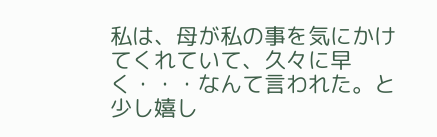私は、母が私の事を気にかけてくれていて、久々に早く・・・なんて言われた。と少し嬉し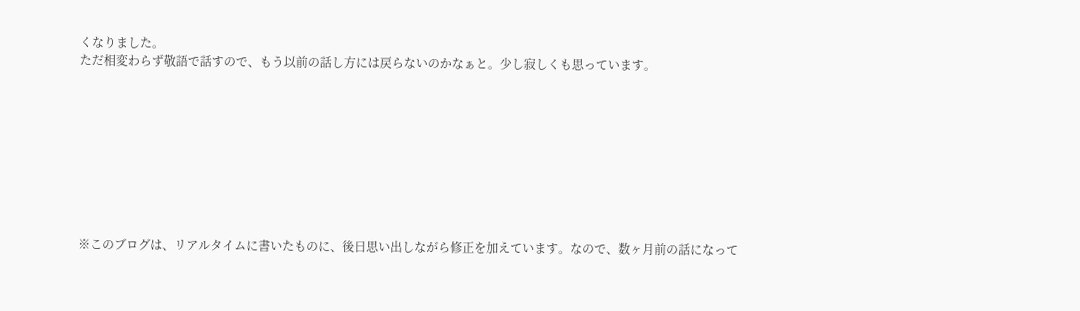くなりました。
ただ相変わらず敬語で話すので、もう以前の話し方には戻らないのかなぁと。少し寂しくも思っています。









※このブログは、リアルタイムに書いたものに、後日思い出しながら修正を加えています。なので、数ヶ月前の話になって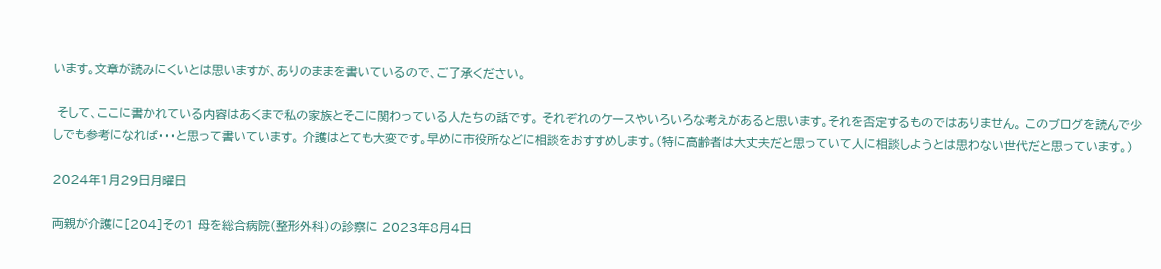います。文章が読みにくいとは思いますが、ありのままを書いているので、ご了承ください。

 そして、ここに書かれている内容はあくまで私の家族とそこに関わっている人たちの話です。 それぞれのケースやいろいろな考えがあると思います。それを否定するものではありません。 このブログを読んで少しでも参考になれば・・・と思って書いています。 介護はとても大変です。早めに市役所などに相談をおすすめします。(特に高齢者は大丈夫だと思っていて人に相談しようとは思わない世代だと思っています。)

2024年1月29日月曜日

両親が介護に[204]その1 母を総合病院(整形外科)の診察に 2023年8月4日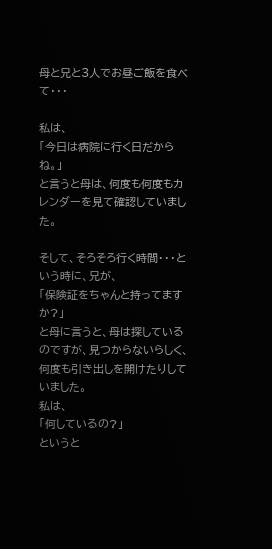母と兄と3人でお昼ご飯を食べて・・・

私は、
「今日は病院に行く日だからね。」
と言うと母は、何度も何度もカレンダーを見て確認していました。

そして、そろそろ行く時間・・・という時に、兄が、
「保険証をちゃんと持ってますか?」
と母に言うと、母は探しているのですが、見つからないらしく、何度も引き出しを開けたりしていました。
私は、
「何しているの?」
というと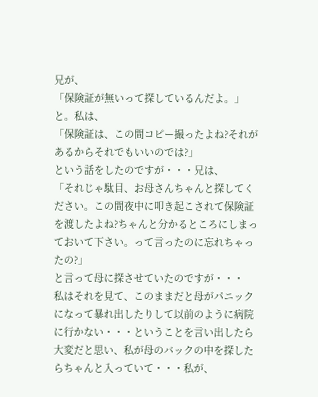兄が、
「保険証が無いって探しているんだよ。」
と。私は、
「保険証は、この間コピー撮ったよね?それがあるからそれでもいいのでは?」
という話をしたのですが・・・兄は、
「それじゃ駄目、お母さんちゃんと探してください。この間夜中に叩き起こされて保険証を渡したよね?ちゃんと分かるところにしまっておいて下さい。って言ったのに忘れちゃったの?」
と言って母に探させていたのですが・・・
私はそれを見て、このままだと母がパニックになって暴れ出したりして以前のように病院に行かない・・・ということを言い出したら大変だと思い、私が母のバックの中を探したらちゃんと入っていて・・・私が、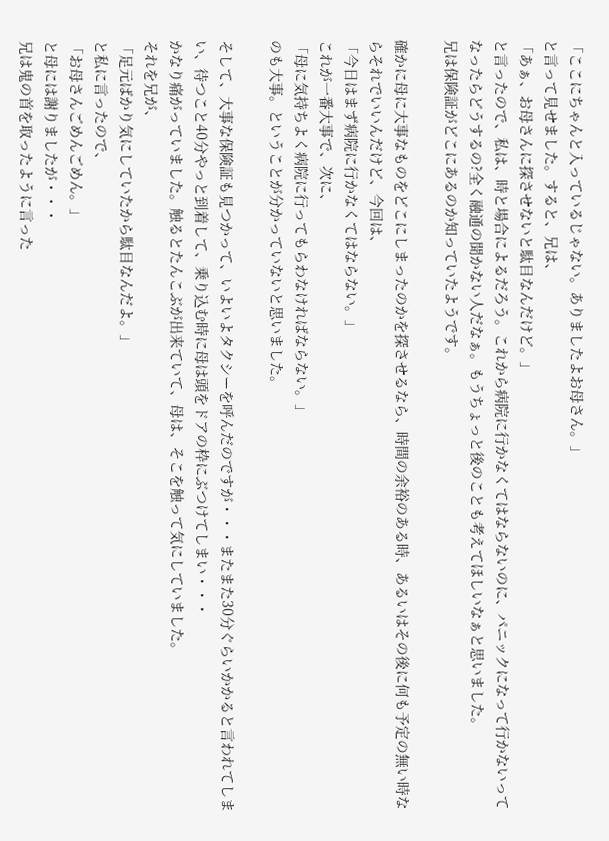「ここにちゃんと入っているじゃない。ありましたよお母さん。」
と言って見せました。すると、兄は、
「あぁ、お母さんに探させないと駄目なんだけど。」
と言ったので、私は、時と場合によるだろう。これから病院に行かなくてはならないのに、パニックになって行かないってなったらどうするの?全く融通の聞かない人だなぁ。もうちょっと後のことも考えてほしいなぁと思いました。
兄は保険証がどこにあるのか知っていたようです。

確かに母に大事なものをどこにしまったのかを探させるなら、時間の余裕のある時、あるいはその後に何も予定の無い時ならそれでいいんだけど、今回は、
「今日はまず病院に行かなくてはならない。」
これが一番大事で、次に、
「母に気持ちよく病院に行ってもらわなければならない。」
のも大事。ということが分かっていないと思いました。

そして、大事な保険証も見つかって、いよいよタクシーを呼んだのですが・・・またまた30分ぐらいかかると言われてしまい、待つこと40分やっと到着して、乗り込む時に母は頭をドアの枠にぶつけてしまい・・・
かなり痛がっていました。触るとたんこぶが出来ていて、母は、そこを触って気にしていました。
それを兄が、
「足元ばかり気にしていたから駄目なんだよ。」
と私に言ったので、
「お母さんごめんごめん。」
と母には謝りましたが・・・
兄は鬼の首を取ったように言った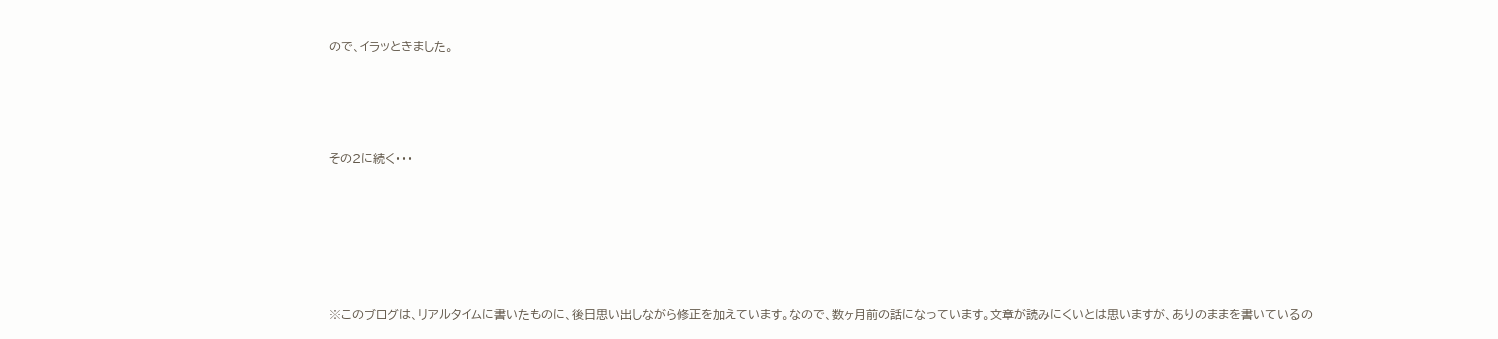ので、イラッときました。




その2に続く・・・






※このブログは、リアルタイムに書いたものに、後日思い出しながら修正を加えています。なので、数ヶ月前の話になっています。文章が読みにくいとは思いますが、ありのままを書いているの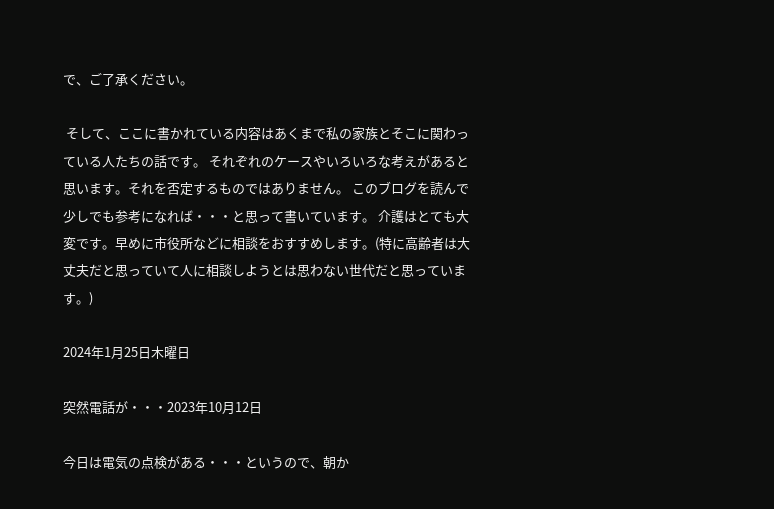で、ご了承ください。

 そして、ここに書かれている内容はあくまで私の家族とそこに関わっている人たちの話です。 それぞれのケースやいろいろな考えがあると思います。それを否定するものではありません。 このブログを読んで少しでも参考になれば・・・と思って書いています。 介護はとても大変です。早めに市役所などに相談をおすすめします。(特に高齢者は大丈夫だと思っていて人に相談しようとは思わない世代だと思っています。)

2024年1月25日木曜日

突然電話が・・・2023年10月12日

今日は電気の点検がある・・・というので、朝か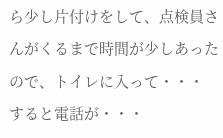ら少し片付けをして、点検員さんがくるまで時間が少しあったので、トイレに入って・・・
すると電話が・・・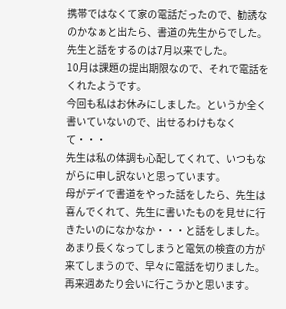携帯ではなくて家の電話だったので、勧誘なのかなぁと出たら、書道の先生からでした。
先生と話をするのは7月以来でした。
10月は課題の提出期限なので、それで電話をくれたようです。
今回も私はお休みにしました。というか全く書いていないので、出せるわけもなくて・・・
先生は私の体調も心配してくれて、いつもながらに申し訳ないと思っています。
母がデイで書道をやった話をしたら、先生は喜んでくれて、先生に書いたものを見せに行きたいのになかなか・・・と話をしました。
あまり長くなってしまうと電気の検査の方が来てしまうので、早々に電話を切りました。
再来週あたり会いに行こうかと思います。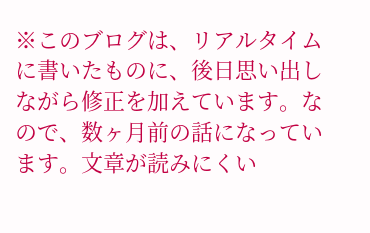※このブログは、リアルタイムに書いたものに、後日思い出しながら修正を加えています。なので、数ヶ月前の話になっています。文章が読みにくい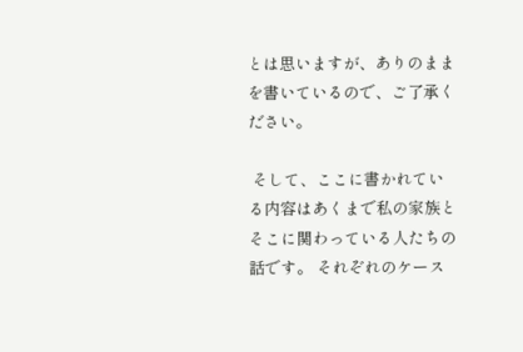とは思いますが、ありのままを書いているので、ご了承ください。

 そして、ここに書かれている内容はあくまで私の家族とそこに関わっている人たちの話です。 それぞれのケース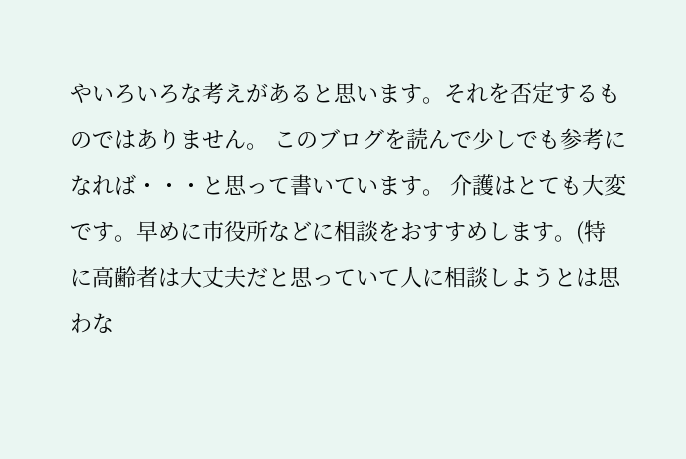やいろいろな考えがあると思います。それを否定するものではありません。 このブログを読んで少しでも参考になれば・・・と思って書いています。 介護はとても大変です。早めに市役所などに相談をおすすめします。(特に高齢者は大丈夫だと思っていて人に相談しようとは思わな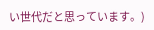い世代だと思っています。)